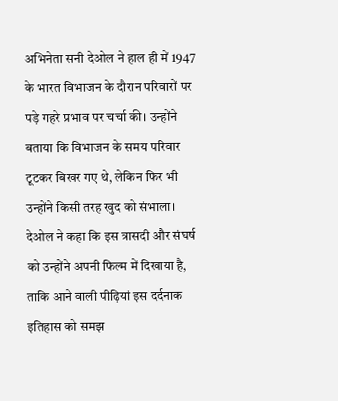अभिनेता सनी देओल ने हाल ही में 1947 के भारत विभाजन के दौरान परिवारों पर पड़े गहरे प्रभाव पर चर्चा की। उन्होंने बताया कि विभाजन के समय परिवार टूटकर बिखर गए थे, लेकिन फिर भी उन्होंने किसी तरह खुद को संभाला। देओल ने कहा कि इस त्रासदी और संघर्ष को उन्होंने अपनी फिल्म में दिखाया है, ताकि आने वाली पीढ़ियां इस दर्दनाक इतिहास को समझ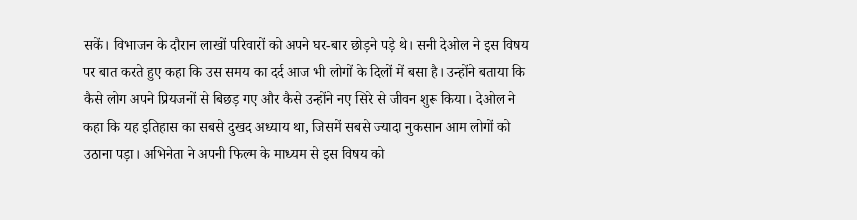सकें। विभाजन के दौरान लाखों परिवारों को अपने घर-बार छोड़ने पड़े थे। सनी देओल ने इस विषय पर बात करते हुए कहा कि उस समय का दर्द आज भी लोगों के दिलों में बसा है। उन्होंने बताया कि कैसे लोग अपने प्रियजनों से बिछड़ गए और कैसे उन्होंने नए सिरे से जीवन शुरू किया। देओल ने कहा कि यह इतिहास का सबसे दुखद अध्याय था, जिसमें सबसे ज्यादा नुकसान आम लोगों को उठाना पड़ा। अभिनेता ने अपनी फिल्म के माध्यम से इस विषय को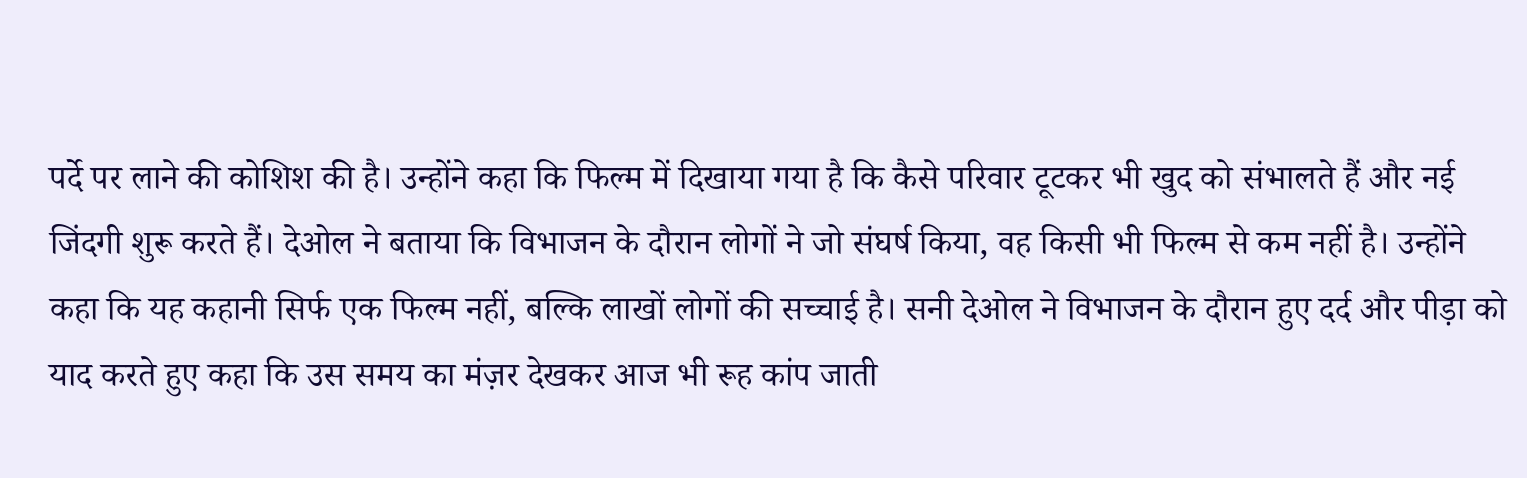पर्दे पर लाने की कोशिश की है। उन्होंने कहा कि फिल्म में दिखाया गया है कि कैसे परिवार टूटकर भी खुद को संभालते हैं और नई जिंदगी शुरू करते हैं। देओल ने बताया कि विभाजन के दौरान लोगों ने जो संघर्ष किया, वह किसी भी फिल्म से कम नहीं है। उन्होंने कहा कि यह कहानी सिर्फ एक फिल्म नहीं, बल्कि लाखों लोगों की सच्चाई है। सनी देओल ने विभाजन के दौरान हुए दर्द और पीड़ा को याद करते हुए कहा कि उस समय का मंज़र देखकर आज भी रूह कांप जाती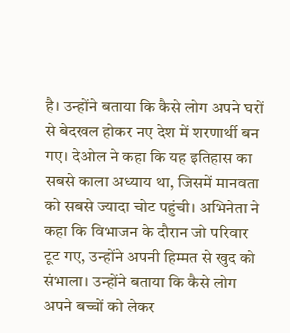है। उन्होंने बताया कि कैसे लोग अपने घरों से बेदखल होकर नए देश में शरणार्थी बन गए। देओल ने कहा कि यह इतिहास का सबसे काला अध्याय था, जिसमें मानवता को सबसे ज्यादा चोट पहुंची। अभिनेता ने कहा कि विभाजन के दौरान जो परिवार टूट गए, उन्होंने अपनी हिम्मत से खुद को संभाला। उन्होंने बताया कि कैसे लोग अपने बच्चों को लेकर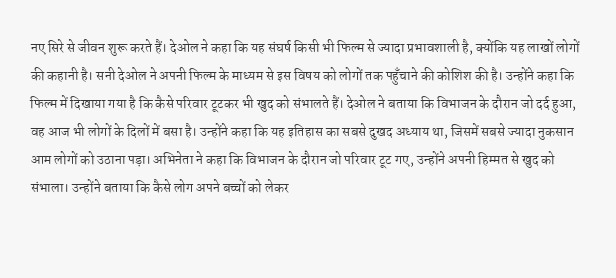नए सिरे से जीवन शुरू करते हैं। देओल ने कहा कि यह संघर्ष किसी भी फिल्म से ज्यादा प्रभावशाली है, क्योंकि यह लाखों लोगों की कहानी है। सनी देओल ने अपनी फिल्म के माध्यम से इस विषय को लोगों तक पहुँचाने की कोशिश की है। उन्होंने कहा कि फिल्म में दिखाया गया है कि कैसे परिवार टूटकर भी खुद को संभालते हैं। देओल ने बताया कि विभाजन के दौरान जो दर्द हुआ, वह आज भी लोगों के दिलों में बसा है। उन्होंने कहा कि यह इतिहास का सबसे दुखद अध्याय था, जिसमें सबसे ज्यादा नुकसान आम लोगों को उठाना पड़ा। अभिनेता ने कहा कि विभाजन के दौरान जो परिवार टूट गए, उन्होंने अपनी हिम्मत से खुद को संभाला। उन्होंने बताया कि कैसे लोग अपने बच्चों को लेकर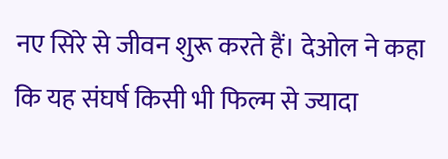नए सिरे से जीवन शुरू करते हैं। देओल ने कहा कि यह संघर्ष किसी भी फिल्म से ज्यादा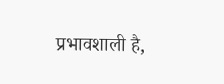प्रभावशाली है,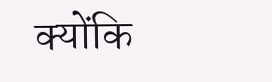क्योंकि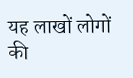यह लाखों लोगों की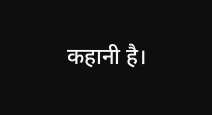कहानी है।